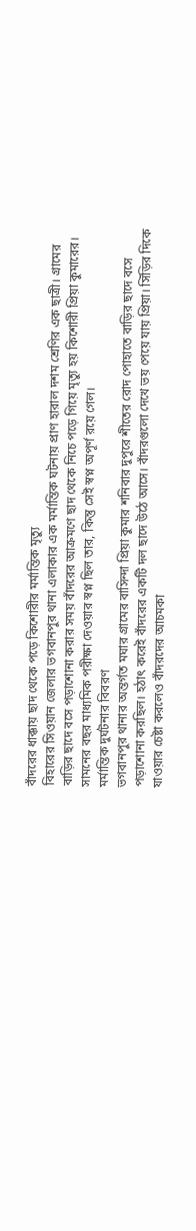বাঁদরের ধাক্কায় ছাদ থেকে পড়ে কিশোরীর মর্মান্তিক মৃত্যু
বিহারের সিওয়ান জেলার ভগবানপুর থানা এলাকার এক মর্মান্তিক ঘটনায় প্রাণ হারাল দশম শ্রেণির এক ছাত্রী। গ্রামের বাড়ির ছাদে বসে পড়াশোনা করার সময় বাঁদরের আক্রমণে ছাদ থেকে নিচে পড়ে গিয়ে মৃত্যু হয় কিশোরী প্রিয়া কুমারের। সামনের বছর মাধ্যমিক পরীক্ষা দেওয়ার স্বপ্ন ছিল তার, কিন্তু সেই স্বপ্ন অপূর্ণ রয়ে গেল।
মর্মান্তিক দুর্ঘটনার বিবরণ
ভগবানপুর থানার অন্তর্গত মঘার গ্রামের বাসিন্দা প্রিয়া কুমার শনিবার দুপুরে শীতের রোদ পোহাতে বাড়ির ছাদে বসে পড়াশোনা করছিল। হঠাৎ করেই বাঁদরের একটি দল ছাদে উঠে আসে। বাঁদরগুলো দেখে ভয় পেয়ে যায় প্রিয়া। সিঁড়ির দিকে যাওয়ার চেষ্টা করলেও বাঁদরদের আচমকা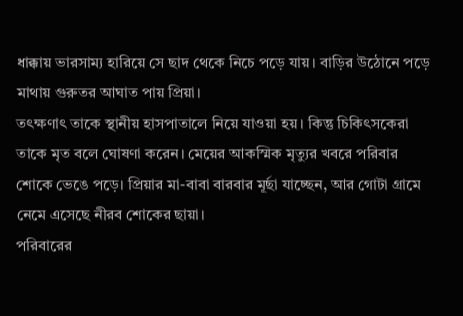ধাক্কায় ভারসাম্য হারিয়ে সে ছাদ থেকে নিচে পড়ে যায়। বাড়ির উঠোনে পড়ে মাথায় গুরুতর আঘাত পায় প্রিয়া।
তৎক্ষণাৎ তাকে স্থানীয় হাসপাতালে নিয়ে যাওয়া হয়। কিন্তু চিকিৎসকেরা তাকে মৃত বলে ঘোষণা করেন। মেয়ের আকস্মিক মৃত্যুর খবরে পরিবার শোকে ভেঙে পড়ে। প্রিয়ার মা-বাবা বারবার মূর্ছা যাচ্ছেন, আর গোটা গ্রামে নেমে এসেছে নীরব শোকের ছায়া।
পরিবারের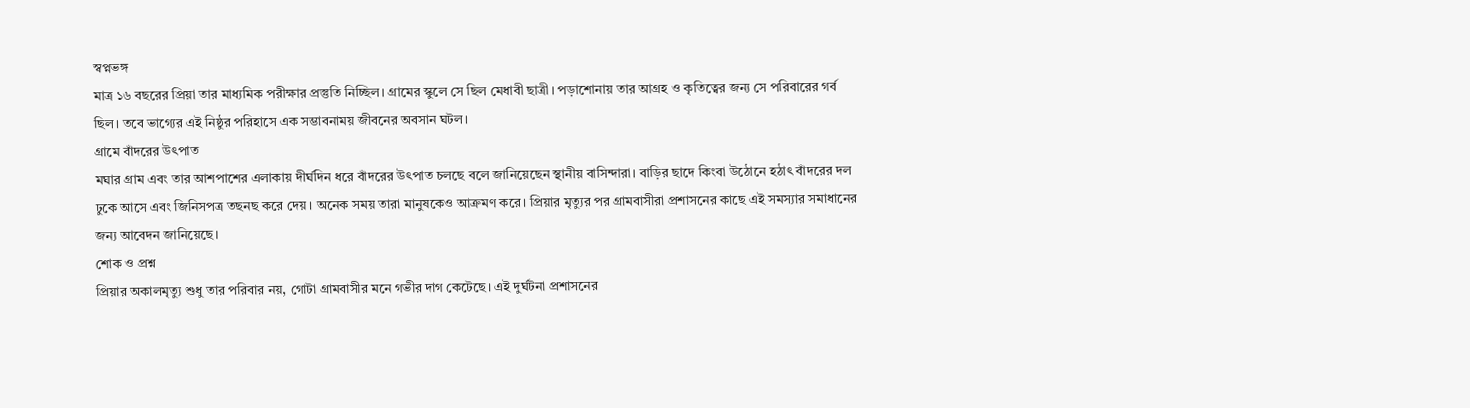স্বপ্নভঙ্গ
মাত্র ১৬ বছরের প্রিয়া তার মাধ্যমিক পরীক্ষার প্রস্তুতি নিচ্ছিল। গ্রামের স্কুলে সে ছিল মেধাবী ছাত্রী। পড়াশোনায় তার আগ্রহ ও কৃতিত্বের জন্য সে পরিবারের গর্ব ছিল। তবে ভাগ্যের এই নিষ্ঠুর পরিহাসে এক সম্ভাবনাময় জীবনের অবসান ঘটল।
গ্রামে বাঁদরের উৎপাত
মঘার গ্রাম এবং তার আশপাশের এলাকায় দীর্ঘদিন ধরে বাঁদরের উৎপাত চলছে বলে জানিয়েছেন স্থানীয় বাসিন্দারা। বাড়ির ছাদে কিংবা উঠোনে হঠাৎ বাঁদরের দল ঢুকে আসে এবং জিনিসপত্র তছনছ করে দেয়। অনেক সময় তারা মানুষকেও আক্রমণ করে। প্রিয়ার মৃত্যুর পর গ্রামবাসীরা প্রশাসনের কাছে এই সমস্যার সমাধানের জন্য আবেদন জানিয়েছে।
শোক ও প্রশ্ন
প্রিয়ার অকালমৃত্যু শুধু তার পরিবার নয়, গোটা গ্রামবাসীর মনে গভীর দাগ কেটেছে। এই দুর্ঘটনা প্রশাসনের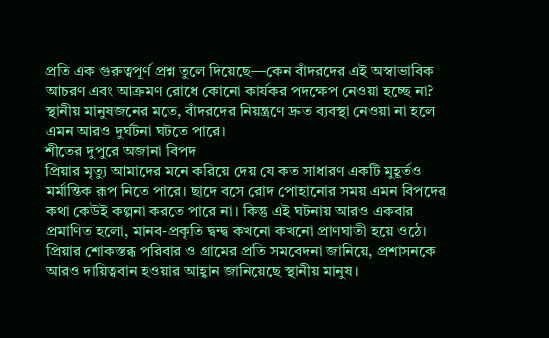প্রতি এক গুরুত্বপূর্ণ প্রশ্ন তুলে দিয়েছে—কেন বাঁদরদের এই অস্বাভাবিক আচরণ এবং আক্রমণ রোধে কোনো কার্যকর পদক্ষেপ নেওয়া হচ্ছে না? স্থানীয় মানুষজনের মতে, বাঁদরদের নিয়ন্ত্রণে দ্রুত ব্যবস্থা নেওয়া না হলে এমন আরও দুর্ঘটনা ঘটতে পারে।
শীতের দুপুরে অজানা বিপদ
প্রিয়ার মৃত্যু আমাদের মনে করিয়ে দেয় যে কত সাধারণ একটি মুহূর্তও মর্মান্তিক রূপ নিতে পারে। ছাদে বসে রোদ পোহানোর সময় এমন বিপদের কথা কেউই কল্পনা করতে পারে না। কিন্তু এই ঘটনায় আরও একবার প্রমাণিত হলো, মানব-প্রকৃতি দ্বন্দ্ব কখনো কখনো প্রাণঘাতী হয়ে ওঠে।
প্রিয়ার শোকস্তব্ধ পরিবার ও গ্রামের প্রতি সমবেদনা জানিয়ে, প্রশাসনকে আরও দায়িত্ববান হওয়ার আহ্বান জানিয়েছে স্থানীয় মানুষ।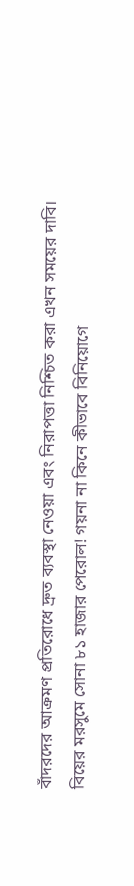বাঁদরদের আক্রমণ প্রতিরোধে দ্রুত ব্যবস্থা নেওয়া এবং নিরাপত্তা নিশ্চিত করা এখন সময়ের দাবি।
বিয়ের মরসুমে সোনা ৮১ হাজার পেরোল! গয়না না কিনে কীভাবে বিনিয়োগে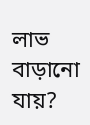লাভ বাড়ানো যায়?